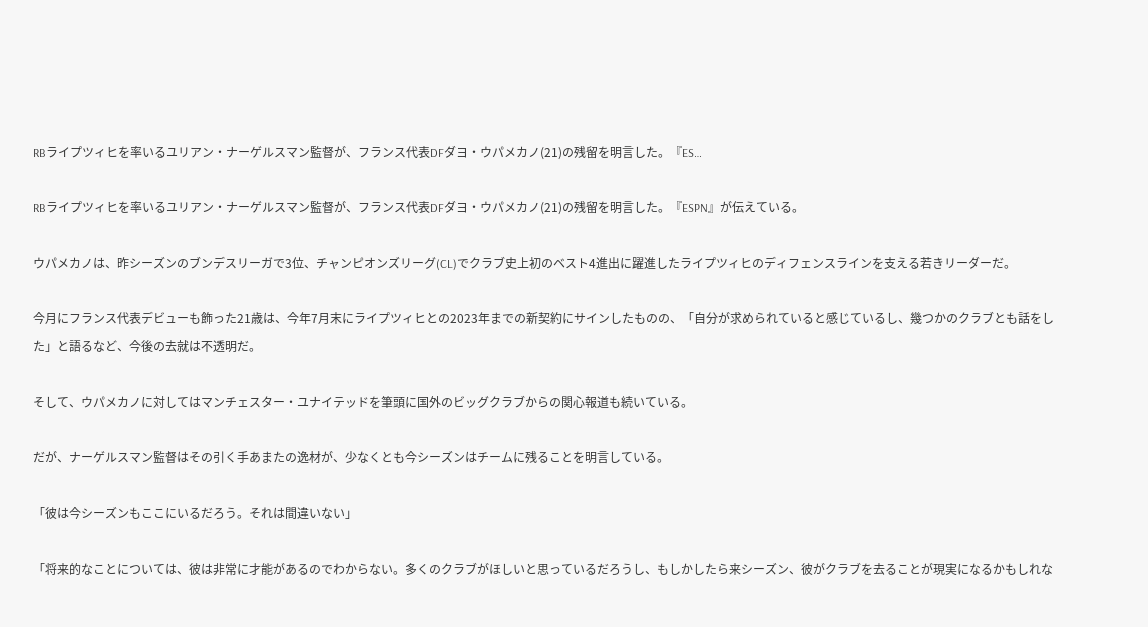RBライプツィヒを率いるユリアン・ナーゲルスマン監督が、フランス代表DFダヨ・ウパメカノ(21)の残留を明言した。『ES…

RBライプツィヒを率いるユリアン・ナーゲルスマン監督が、フランス代表DFダヨ・ウパメカノ(21)の残留を明言した。『ESPN』が伝えている。

ウパメカノは、昨シーズンのブンデスリーガで3位、チャンピオンズリーグ(CL)でクラブ史上初のベスト4進出に躍進したライプツィヒのディフェンスラインを支える若きリーダーだ。

今月にフランス代表デビューも飾った21歳は、今年7月末にライプツィヒとの2023年までの新契約にサインしたものの、「自分が求められていると感じているし、幾つかのクラブとも話をした」と語るなど、今後の去就は不透明だ。

そして、ウパメカノに対してはマンチェスター・ユナイテッドを筆頭に国外のビッグクラブからの関心報道も続いている。

だが、ナーゲルスマン監督はその引く手あまたの逸材が、少なくとも今シーズンはチームに残ることを明言している。

「彼は今シーズンもここにいるだろう。それは間違いない」

「将来的なことについては、彼は非常に才能があるのでわからない。多くのクラブがほしいと思っているだろうし、もしかしたら来シーズン、彼がクラブを去ることが現実になるかもしれな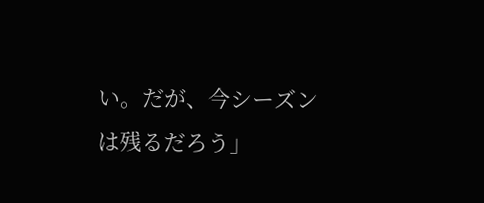い。だが、今シーズンは残るだろう」